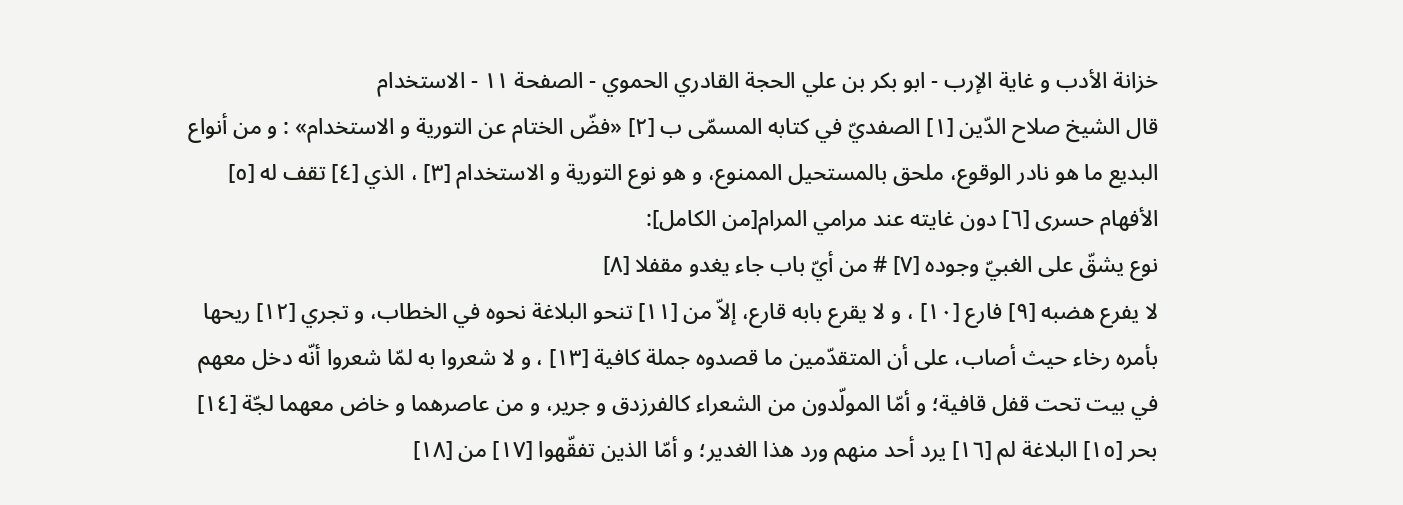خزانة الأدب و غاية الإرب - ابو بكر بن علي الحجة القادري الحموي - الصفحة ١١ - الاستخدام
قال الشيخ صلاح الدّين [١] الصفديّ في كتابه المسمّى ب [٢] «فضّ الختام عن التورية و الاستخدام» : و من أنواع البديع ما هو نادر الوقوع، ملحق بالمستحيل الممنوع، و هو نوع التورية و الاستخدام [٣] ، الذي [٤] تقف له [٥] الأفهام حسرى [٦] دون غايته عند مرامي المرام[من الكامل]:
نوع يشقّ على الغبيّ وجوده [٧] # من أيّ باب جاء يغدو مقفلا [٨]
لا يفرع هضبه [٩] فارع [١٠] ، و لا يقرع بابه قارع، إلاّ من [١١] تنحو البلاغة نحوه في الخطاب، و تجري [١٢] ريحها بأمره رخاء حيث أصاب، على أن المتقدّمين ما قصدوه جملة كافية [١٣] ، و لا شعروا به لمّا شعروا أنّه دخل معهم في بيت تحت قفل قافية؛ و أمّا المولّدون من الشعراء كالفرزدق و جرير، و من عاصرهما و خاض معهما لجّة [١٤] بحر [١٥] البلاغة لم [١٦] يرد أحد منهم ورد هذا الغدير؛ و أمّا الذين تفقّهوا [١٧] من [١٨]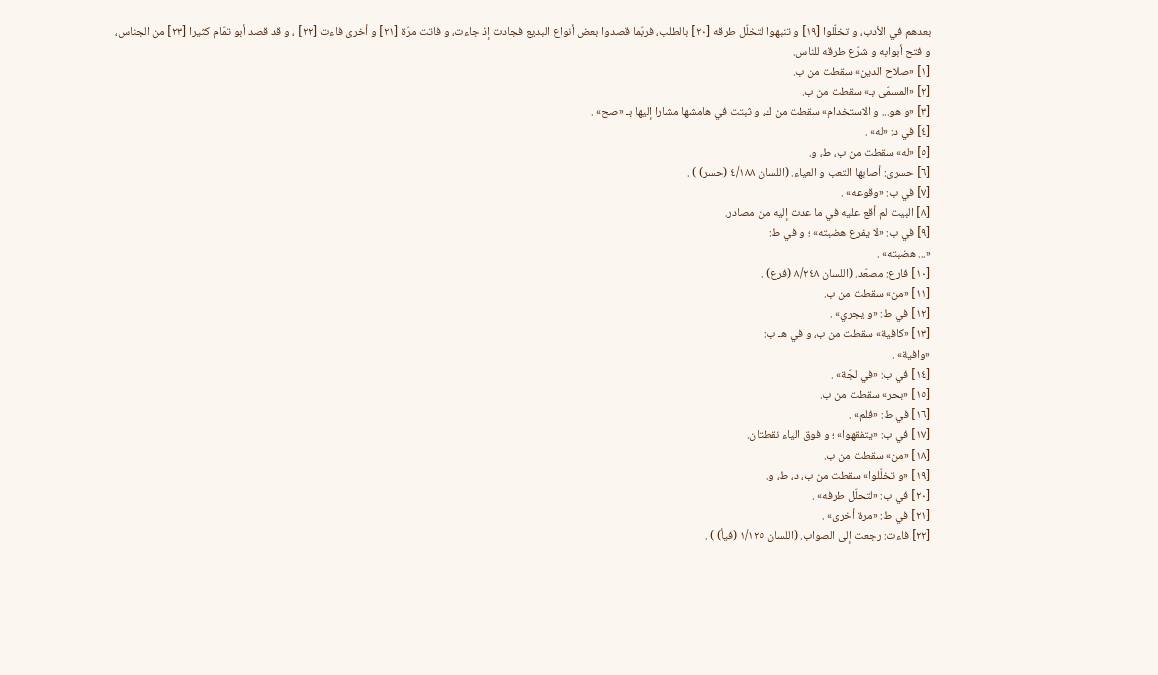بعدهم في الأدب، و تخلّلوا [١٩] و تنبهوا لتخلّل طرقه [٢٠] بالطلب، فربّما قصدوا بعض أنواع البديع فجادت إذ جاءت، و فاتت مرّة [٢١] و أخرى فاءت [٢٢] ، و قد قصد أبو تمّام كثيرا [٢٣] من الجناس، و فتح أبوابه و شرّع طرقه للناس.
[١] «صلاح الدين» سقطت من ب.
[٢] «المسمّى بـ» سقطت من ب.
[٣] «و هو... و الاستخدام» سقطت من ك، و ثبتت في هامشها مشارا إليها بـ «صح» .
[٤] في د: «له» .
[٥] «له» سقطت من ب، ط، و.
[٦] حسرى: أصابها التعب و العياء. (اللسان ٤/١٨٨ (حسر) ) .
[٧] في ب: «وقوعه» .
[٨] البيت لم أقع عليه في ما عدت إليه من مصادر.
[٩] في ب: «لا يفرع هضبته» ؛ و في ط:
«... هضبته» .
[١٠] فارع: مصعّد. (اللسان ٨/٢٤٨ (فرع) .
[١١] «من» سقطت من ب.
[١٢] في ط: «و يجري» .
[١٣] «كافية» سقطت من ب، و في هـ ب:
«وافية» .
[١٤] في ب: «في لجّة» .
[١٥] «بحر» سقطت من ب.
[١٦] في ط: «فلم» .
[١٧] في ب: «يتفقهوا» ؛ و فوق الياء نقطتان.
[١٨] «من» سقطت من ب.
[١٩] «و تخلّلوا» سقطت من ب، د، ط، و.
[٢٠] في ب: «لتحلّل طرفه» .
[٢١] في ط: «مرة أخرى» .
[٢٢] فاءت: رجعت إلى الصواب. (اللسان ١/١٢٥ (فيأ) ) .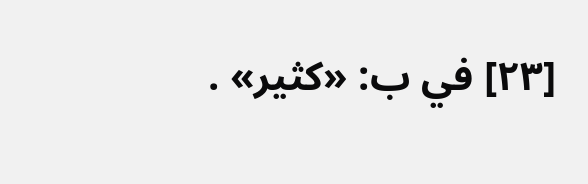[٢٣] في ب: «كثير» .